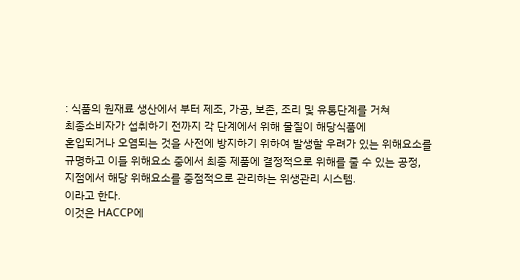: 식품의 원재료 생산에서 부터 제조, 가공, 보존, 조리 및 유통단계를 거쳐
최종소비자가 섭취하기 전까지 각 단계에서 위해 물질이 해당식품에
혼입되거나 오염되는 것을 사전에 방지하기 위하여 발생할 우려가 있는 위해요소를
규명하고 이들 위해요소 중에서 최종 제품에 결정적으로 위해를 줄 수 있는 공정,
지점에서 해당 위해요소를 중점적으로 관리하는 위생관리 시스템.
이라고 한다.
이것은 HACCP에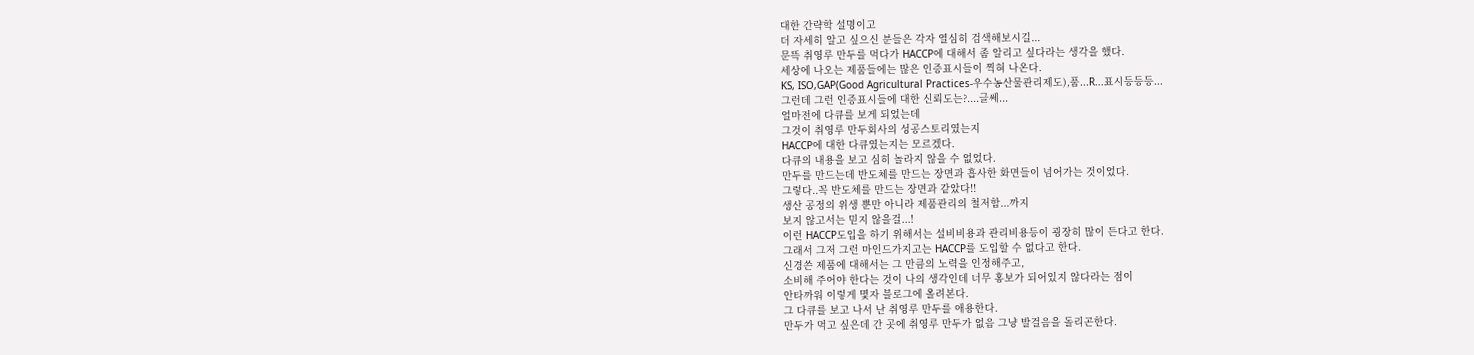대한 간략학 설명이고
더 자세히 알고 싶으신 분들은 각자 열심히 검색해보시길...
문뜩 취영루 만두를 먹다가 HACCP에 대해서 좀 알리고 싶다라는 생각을 했다.
세상에 나오는 제품들에는 많은 인증표시들이 찍혀 나온다.
KS, ISO,GAP(Good Agricultural Practices-우수농산물관리제도),품...R...표시등등등...
그런데 그런 인증표시들에 대한 신뢰도는?....글쎄...
얼마전에 다큐를 보게 되었는데
그것이 취영루 만두회사의 성공스토리였는지
HACCP에 대한 다큐였는지는 모르겠다.
다큐의 내용을 보고 심히 놀라지 않을 수 없었다.
만두를 만드는데 반도체를 만드는 장면과 흡사한 화면들이 넘어가는 것이었다.
그렇다..꼭 반도체를 만드는 장면과 같았다!!
생산 공정의 위생 뿐만 아니라 제품관리의 철저함...까지
보지 않고서는 믿지 않을걸...!
이런 HACCP도입을 하기 위해서는 설비비용과 관리비용등이 굉장히 많이 든다고 한다.
그래서 그저 그런 마인드가지고는 HACCP를 도입할 수 없다고 한다.
신경쓴 제품에 대해서는 그 만큼의 노력을 인정해주고,
소비해 주어야 한다는 것이 나의 생각인데 너무 홍보가 되어있지 않다라는 점이
안타까워 이렇게 몇자 블로그에 올려본다.
그 다큐를 보고 나서 난 취영루 만두를 애용한다.
만두가 먹고 싶은데 간 곳에 취영루 만두가 없음 그냥 발걸음을 돌리곤한다.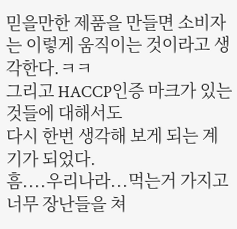믿을만한 제품을 만들면 소비자는 이렇게 움직이는 것이라고 생각한다.ㅋㅋ
그리고 HACCP인증 마크가 있는것들에 대해서도
다시 한번 생각해 보게 되는 계기가 되었다.
흠....우리나라...먹는거 가지고 너무 장난들을 쳐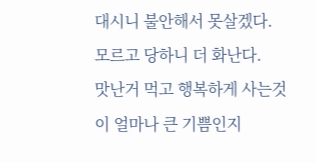대시니 불안해서 못살겠다.
모르고 당하니 더 화난다.
맛난거 먹고 행복하게 사는것이 얼마나 큰 기쁨인지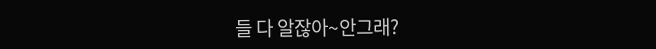들 다 알잖아~안그래?